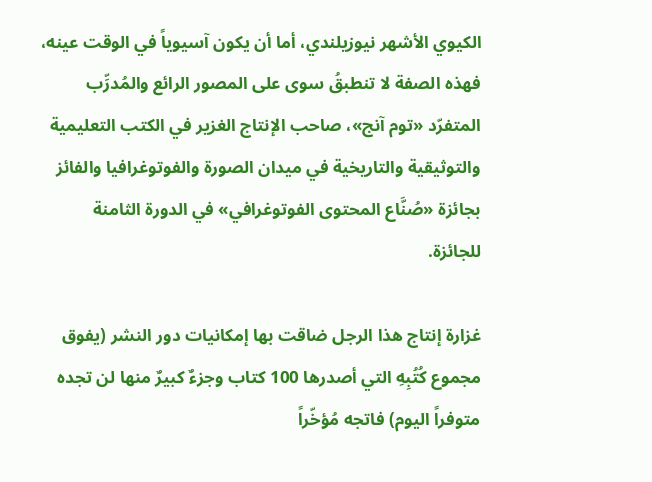الكيوي الأشهر نيوزيلندي، أما أن يكون آسيوياً في الوقت عينه، فهذه الصفة لا تنطبقُ سوى على المصور الرائع والمُدرِّب المتفرّد «توم آنج»، صاحب الإنتاج الغزير في الكتب التعليمية والتوثيقية والتاريخية في ميدان الصورة والفوتوغرافيا والفائز بجائزة «صُنَّاع المحتوى الفوتوغرافي» في الدورة الثامنة للجائزة.

غزارة إنتاج هذا الرجل ضاقت بها إمكانيات دور النشر (يفوق مجموع كُتُبِهِ التي أصدرها 100 كتاب وجزءٌ كبيرٌ منها لن تجده متوفراً اليوم) فاتجه مُؤخّراً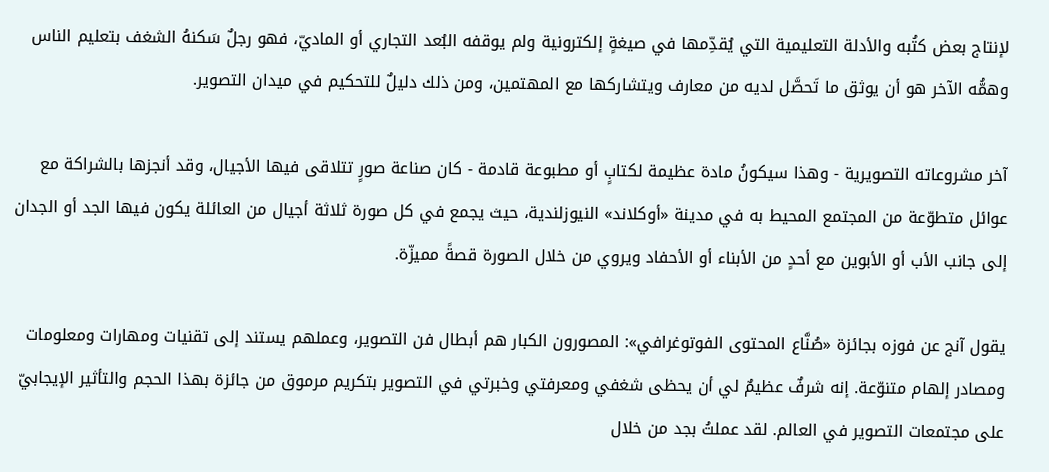لإنتاج بعض كتُبه والأدلة التعليمية التي يُقدِّمها في صيغةٍ إلكترونية ولم يوقفه البُعد التجاري أو الماديّ، فهو رجلٌ سَكنهُ الشغف بتعليم الناس وهمُّه الآخر هو أن يوثق ما تَحصَّل لديه من معارف ويتشاركها مع المهتمين، ومن ذلك دليلٌ للتحكيم في ميدان التصوير.

آخر مشروعاته التصويرية - وهذا سيكونُ مادة عظيمة لكتابٍ أو مطبوعة قادمة - كان صناعة صورٍ تتلاقى فيها الأجيال، وقد أنجزها بالشراكة مع عوائل متطوّعة من المجتمع المحيط به في مدينة «أوكلاند» النيوزلندية، حيث يجمع في كل صورة ثلاثة أجيال من العائلة يكون فيها الجد أو الجدان إلى جانب الأب أو الأبوين مع أحدٍ من الأبناء أو الأحفاد ويروي من خلال الصورة قصةً مميزّة.

يقول آنج عن فوزه بجائزة «صُنَّاع المحتوى الفوتوغرافي»: المصورون الكبار هم أبطال فن التصوير، وعملهم يستند إلى تقنيات ومهارات ومعلومات ومصادر إلهام متنوّعة. إنه شرفٌ عظيمٌ لي أن يحظى شغفي ومعرفتي وخبرتي في التصوير بتكريم مرموق من جائزة بهذا الحجم والتأثير الإيجابيّ على مجتمعات التصوير في العالم. لقد عملتُ بجد من خلال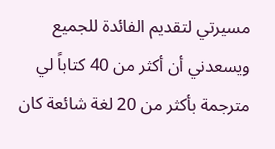مسيرتي لتقديم الفائدة للجميع ويسعدني أن أكثر من 40 كتاباً لي مترجمة بأكثر من 20 لغة شائعة كان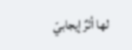لها أثرٌ إيجابيّ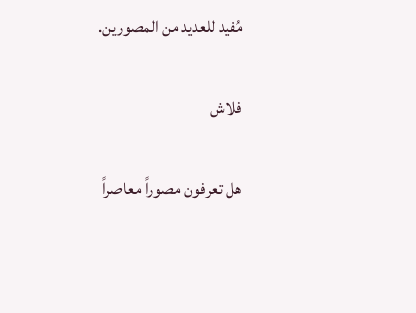مُفيد للعديد من المصورين.

فلاش

هل تعرفون مصوراً معاصراً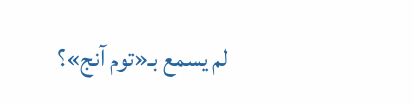لم يسمع بـ«توم آنج»؟